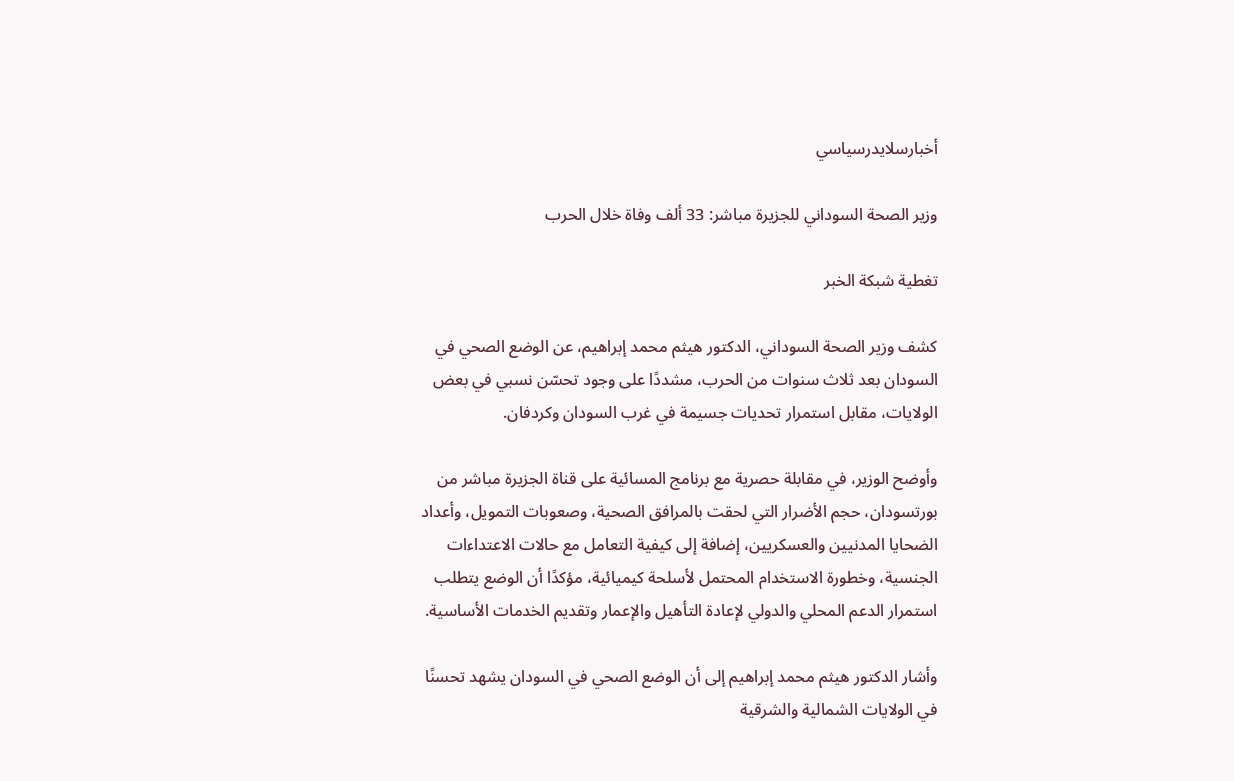أخبارسلايدرسياسي

وزير الصحة السوداني للجزيرة مباشر: 33 ألف وفاة خلال الحرب

تغطية شبكة الخبر

كشف وزير الصحة السوداني، الدكتور هيثم محمد إبراهيم، عن الوضع الصحي في السودان بعد ثلاث سنوات من الحرب، مشددًا على وجود تحسّن نسبي في بعض الولايات، مقابل استمرار تحديات جسيمة في غرب السودان وكردفان.

وأوضح الوزير، في مقابلة حصرية مع برنامج المسائية على قناة الجزيرة مباشر من بورتسودان، حجم الأضرار التي لحقت بالمرافق الصحية، وصعوبات التمويل، وأعداد الضحايا المدنيين والعسكريين، إضافة إلى كيفية التعامل مع حالات الاعتداءات الجنسية، وخطورة الاستخدام المحتمل لأسلحة كيميائية، مؤكدًا أن الوضع يتطلب استمرار الدعم المحلي والدولي لإعادة التأهيل والإعمار وتقديم الخدمات الأساسية.

وأشار الدكتور هيثم محمد إبراهيم إلى أن الوضع الصحي في السودان يشهد تحسنًا في الولايات الشمالية والشرقية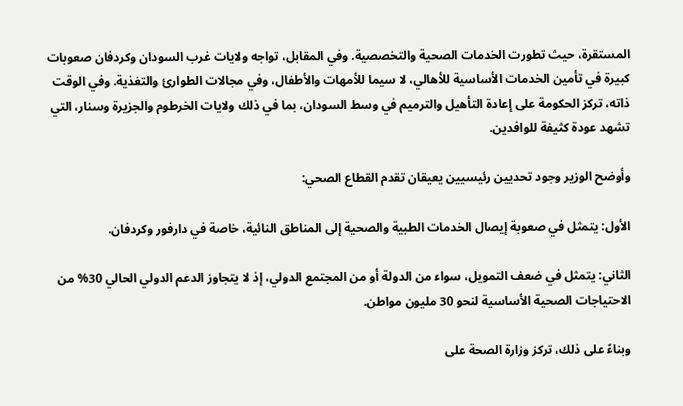المستقرة، حيث تطورت الخدمات الصحية والتخصصية. وفي المقابل، تواجه ولايات غرب السودان وكردفان صعوبات كبيرة في تأمين الخدمات الأساسية للأهالي، لا سيما للأمهات والأطفال، وفي مجالات الطوارئ والتغذية. وفي الوقت ذاته، تركز الحكومة على إعادة التأهيل والترميم في وسط السودان، بما في ذلك ولايات الخرطوم والجزيرة وسنار، التي تشهد عودة كثيفة للوافدين.

وأوضح الوزير وجود تحديين رئيسيين يعيقان تقدم القطاع الصحي:

الأول: يتمثل في صعوبة إيصال الخدمات الطبية والصحية إلى المناطق النائية، خاصة في دارفور وكردفان.

الثاني: يتمثل في ضعف التمويل، سواء من الدولة أو من المجتمع الدولي، إذ لا يتجاوز الدعم الدولي الحالي 30% من الاحتياجات الصحية الأساسية لنحو 30 مليون مواطن.

وبناءً على ذلك، تركز وزارة الصحة على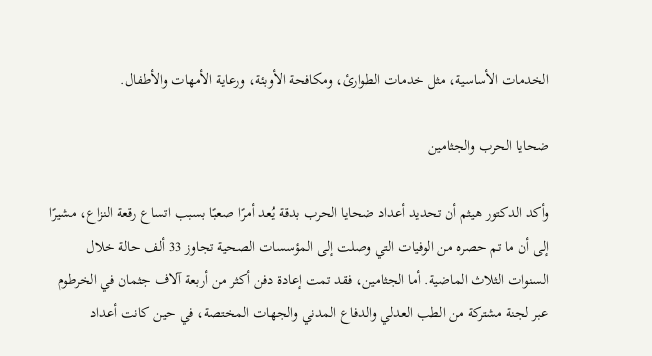الخدمات الأساسية، مثل خدمات الطوارئ، ومكافحة الأوبئة، ورعاية الأمهات والأطفال.

ضحايا الحرب والجثامين

وأكد الدكتور هيثم أن تحديد أعداد ضحايا الحرب بدقة يُعد أمرًا صعبًا بسبب اتساع رقعة النزاع، مشيرًا إلى أن ما تم حصره من الوفيات التي وصلت إلى المؤسسات الصحية تجاوز 33 ألف حالة خلال السنوات الثلاث الماضية. أما الجثامين، فقد تمت إعادة دفن أكثر من أربعة آلاف جثمان في الخرطوم عبر لجنة مشتركة من الطب العدلي والدفاع المدني والجهات المختصة، في حين كانت أعداد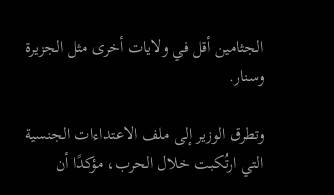الجثامين أقل في ولايات أخرى مثل الجزيرة وسنار.

وتطرق الوزير إلى ملف الاعتداءات الجنسية التي ارتُكبت خلال الحرب، مؤكدًا أن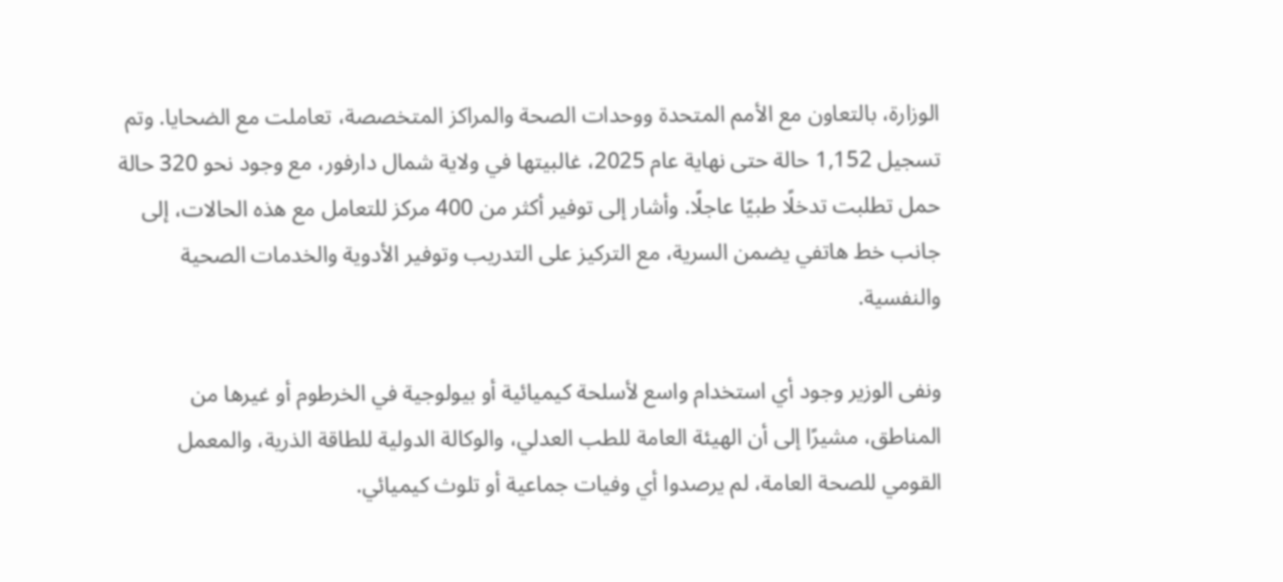الوزارة، بالتعاون مع الأمم المتحدة ووحدات الصحة والمراكز المتخصصة، تعاملت مع الضحايا. وتم تسجيل 1,152 حالة حتى نهاية عام 2025، غالبيتها في ولاية شمال دارفور، مع وجود نحو 320 حالة حمل تطلبت تدخلًا طبيًا عاجلًا. وأشار إلى توفير أكثر من 400 مركز للتعامل مع هذه الحالات، إلى جانب خط هاتفي يضمن السرية، مع التركيز على التدريب وتوفير الأدوية والخدمات الصحية والنفسية.

ونفى الوزير وجود أي استخدام واسع لأسلحة كيميائية أو بيولوجية في الخرطوم أو غيرها من المناطق، مشيرًا إلى أن الهيئة العامة للطب العدلي، والوكالة الدولية للطاقة الذرية، والمعمل القومي للصحة العامة، لم يرصدوا أي وفيات جماعية أو تلوث كيميائي.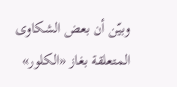وبيّن أن بعض الشكاوى المتعلقة بغاز «الكلور»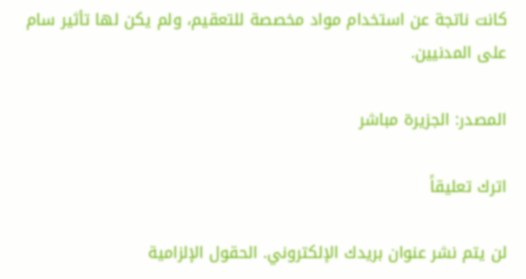كانت ناتجة عن استخدام مواد مخصصة للتعقيم، ولم يكن لها تأثير سام على المدنيين.

المصدر: الجزيرة مباشر

اترك تعليقاً

لن يتم نشر عنوان بريدك الإلكتروني. الحقول الإلزامية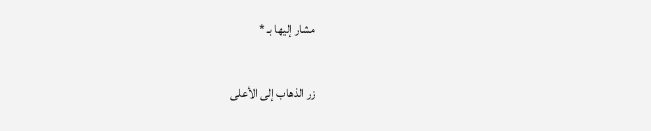مشار إليها بـ *

زر الذهاب إلى الأعلى